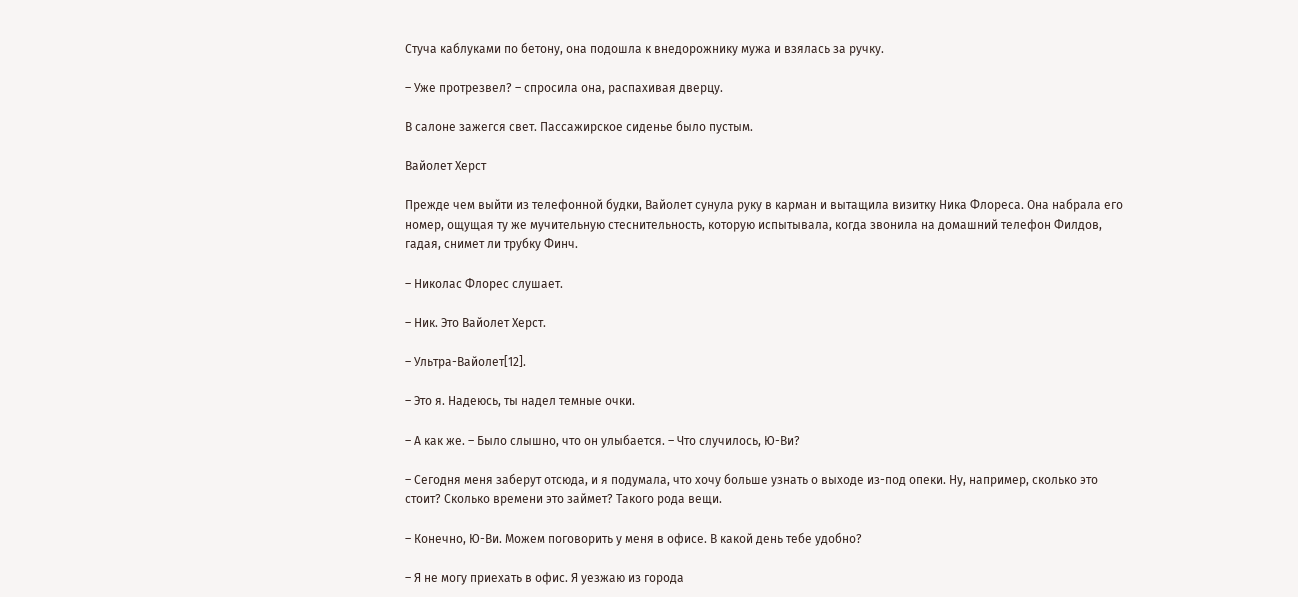Стуча каблуками по бетону, она подошла к внедорожнику мужа и взялась за ручку.

– Уже протрезвел? – спросила она, распахивая дверцу.

В салоне зажегся свет. Пассажирское сиденье было пустым.

Вайолет Херст

Прежде чем выйти из телефонной будки, Вайолет сунула руку в карман и вытащила визитку Ника Флореса. Она набрала его номер, ощущая ту же мучительную стеснительность, которую испытывала, когда звонила на домашний телефон Филдов, гадая, снимет ли трубку Финч.

– Николас Флорес слушает.

– Ник. Это Вайолет Херст.

– Ультра-Вайолет[12].

– Это я. Надеюсь, ты надел темные очки.

– А как же. – Было слышно, что он улыбается. – Что случилось, Ю-Ви?

– Сегодня меня заберут отсюда, и я подумала, что хочу больше узнать о выходе из-под опеки. Ну, например, сколько это стоит? Сколько времени это займет? Такого рода вещи.

– Конечно, Ю-Ви. Можем поговорить у меня в офисе. В какой день тебе удобно?

– Я не могу приехать в офис. Я уезжаю из города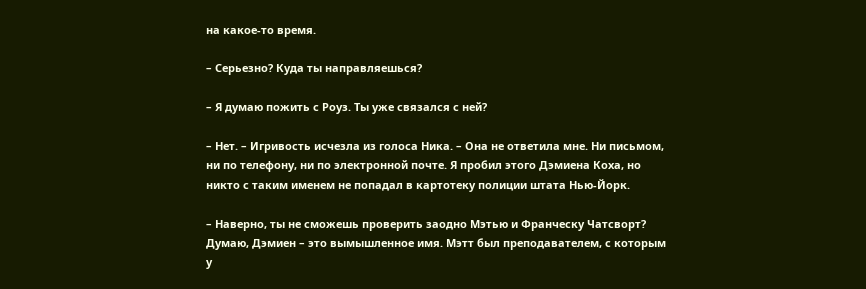на какое-то время.

– Серьезно? Куда ты направляешься?

– Я думаю пожить с Роуз. Ты уже связался с ней?

– Нет. – Игривость исчезла из голоса Ника. – Она не ответила мне. Ни письмом, ни по телефону, ни по электронной почте. Я пробил этого Дэмиена Коха, но никто с таким именем не попадал в картотеку полиции штата Нью-Йорк.

– Наверно, ты не сможешь проверить заодно Мэтью и Франческу Чатсворт? Думаю, Дэмиен – это вымышленное имя. Мэтт был преподавателем, с которым у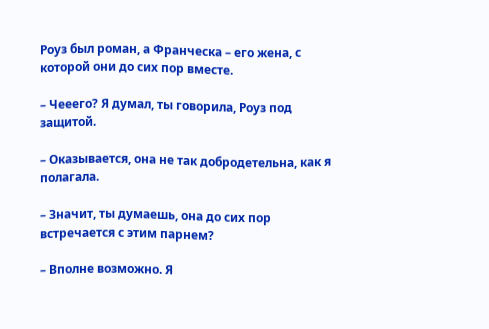Роуз был роман, а Франческа – его жена, с которой они до сих пор вместе.

– Чееего? Я думал, ты говорила, Роуз под защитой.

– Оказывается, она не так добродетельна, как я полагала.

– Значит, ты думаешь, она до сих пор встречается с этим парнем?

– Вполне возможно. Я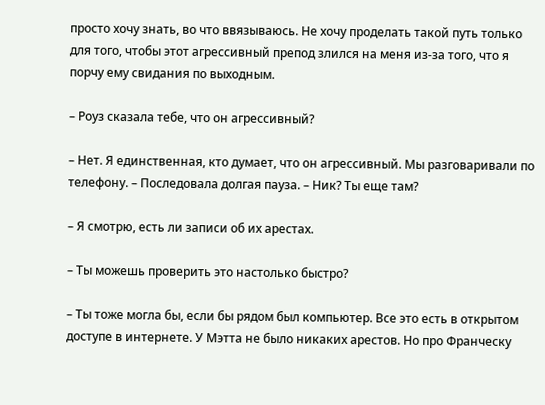просто хочу знать, во что ввязываюсь. Не хочу проделать такой путь только для того, чтобы этот агрессивный препод злился на меня из-за того, что я порчу ему свидания по выходным.

– Роуз сказала тебе, что он агрессивный?

– Нет. Я единственная, кто думает, что он агрессивный. Мы разговаривали по телефону. – Последовала долгая пауза. – Ник? Ты еще там?

– Я смотрю, есть ли записи об их арестах.

– Ты можешь проверить это настолько быстро?

– Ты тоже могла бы, если бы рядом был компьютер. Все это есть в открытом доступе в интернете. У Мэтта не было никаких арестов. Но про Франческу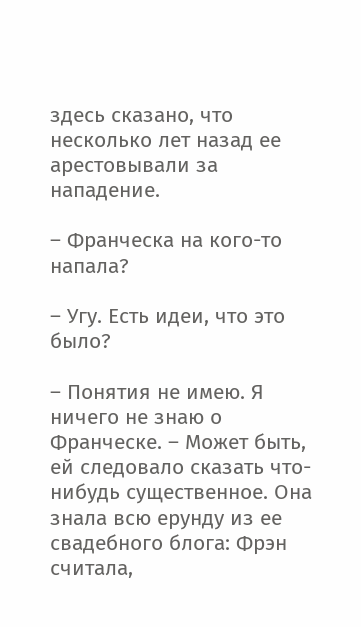здесь сказано, что несколько лет назад ее арестовывали за нападение.

– Франческа на кого-то напала?

– Угу. Есть идеи, что это было?

– Понятия не имею. Я ничего не знаю о Франческе. – Может быть, ей следовало сказать что-нибудь существенное. Она знала всю ерунду из ее свадебного блога: Фрэн считала,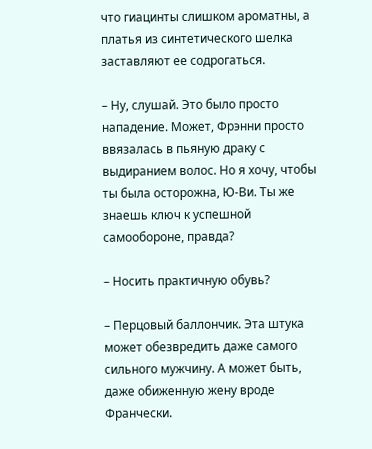что гиацинты слишком ароматны, а платья из синтетического шелка заставляют ее содрогаться.

– Ну, слушай. Это было просто нападение. Может, Фрэнни просто ввязалась в пьяную драку с выдиранием волос. Но я хочу, чтобы ты была осторожна, Ю-Ви. Ты же знаешь ключ к успешной самообороне, правда?

– Носить практичную обувь?

– Перцовый баллончик. Эта штука может обезвредить даже самого сильного мужчину. А может быть, даже обиженную жену вроде Франчески.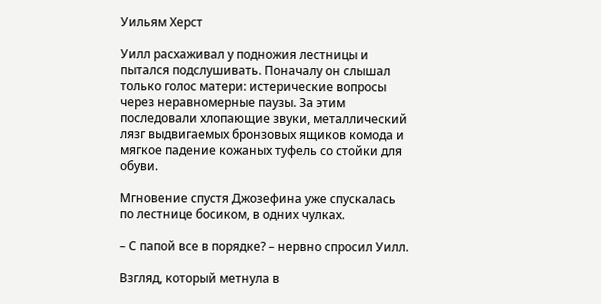Уильям Херст

Уилл расхаживал у подножия лестницы и пытался подслушивать. Поначалу он слышал только голос матери: истерические вопросы через неравномерные паузы. За этим последовали хлопающие звуки, металлический лязг выдвигаемых бронзовых ящиков комода и мягкое падение кожаных туфель со стойки для обуви.

Мгновение спустя Джозефина уже спускалась по лестнице босиком, в одних чулках.

– С папой все в порядке? – нервно спросил Уилл.

Взгляд, который метнула в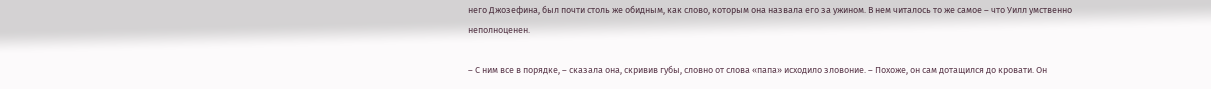него Джозефина, был почти столь же обидным, как слово, которым она назвала его за ужином. В нем читалось то же самое – что Уилл умственно неполноценен.

– С ним все в порядке, – сказала она, скривив губы, словно от слова «папа» исходило зловоние. – Похоже, он сам дотащился до кровати. Он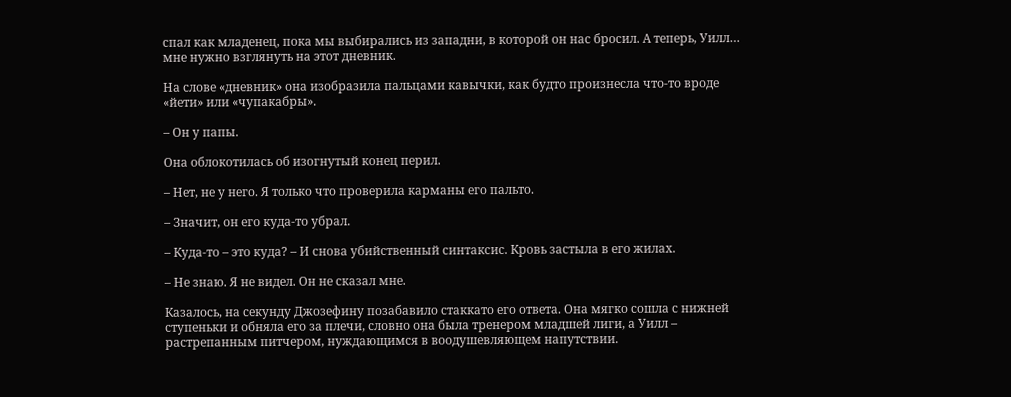спал как младенец, пока мы выбирались из западни, в которой он нас бросил. А теперь, Уилл… мне нужно взглянуть на этот дневник.

На слове «дневник» она изобразила пальцами кавычки, как будто произнесла что-то вроде «йети» или «чупакабры».

– Он у папы.

Она облокотилась об изогнутый конец перил.

– Нет, не у него. Я только что проверила карманы его пальто.

– Значит, он его куда-то убрал.

– Куда-то – это куда? – И снова убийственный синтаксис. Кровь застыла в его жилах.

– Не знаю. Я не видел. Он не сказал мне.

Казалось, на секунду Джозефину позабавило стаккато его ответа. Она мягко сошла с нижней ступеньки и обняла его за плечи, словно она была тренером младшей лиги, а Уилл – растрепанным питчером, нуждающимся в воодушевляющем напутствии.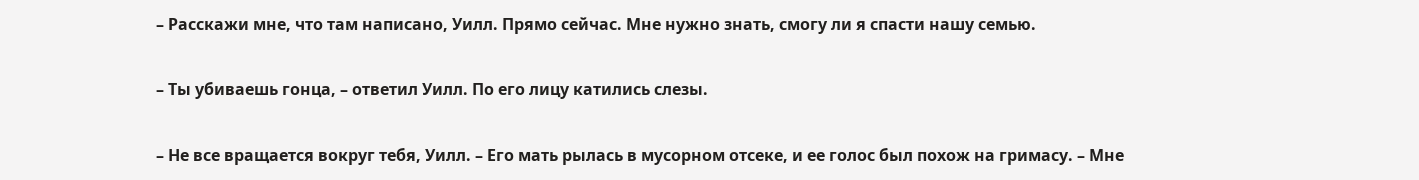– Расскажи мне, что там написано, Уилл. Прямо сейчас. Мне нужно знать, смогу ли я спасти нашу семью.

– Ты убиваешь гонца, – ответил Уилл. По его лицу катились слезы.

– Не все вращается вокруг тебя, Уилл. – Его мать рылась в мусорном отсеке, и ее голос был похож на гримасу. – Мне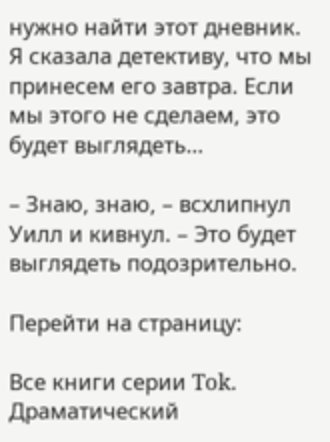нужно найти этот дневник. Я сказала детективу, что мы принесем его завтра. Если мы этого не сделаем, это будет выглядеть…

– Знаю, знаю, – всхлипнул Уилл и кивнул. – Это будет выглядеть подозрительно.

Перейти на страницу:

Все книги серии Tok. Драматический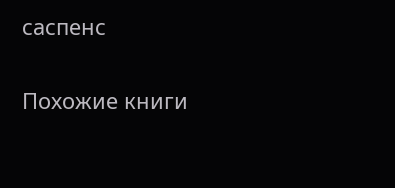саспенс

Похожие книги